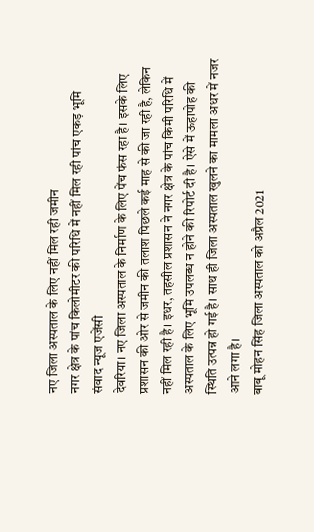नए जिला अस्पताल के लिए नहीं मिल रही जमीन
नगर क्षेत्र के पांच किलोमीटर की परिधि में नहीं मिल रही पांच एकड़ भूमि
संवाद न्यूज एजेंसी
देवरिया। नए जिला अस्पताल के निर्माण के लिए पेंच फंस रहा है। इसके लिए प्रशासन की ओर से जमीन की तलाश पिछले कई माह से की जा रही है, लेकिन नहीं मिल रही है। इधर, तहसील प्रशासन ने नगर क्षेत्र के पांच किमी परिधि में अस्पताल के लिए भूमि उपलब्ध न होने की रिपोर्ट दी है। ऐसे में ऊहापोह की स्थिति उत्पन्न हो गई है। साथ ही जिला अस्पताल खुलने का मामला अधर में नजर आने लगा है।
बाबू मोहन सिंह जिला अस्पताल को अप्रैल 2021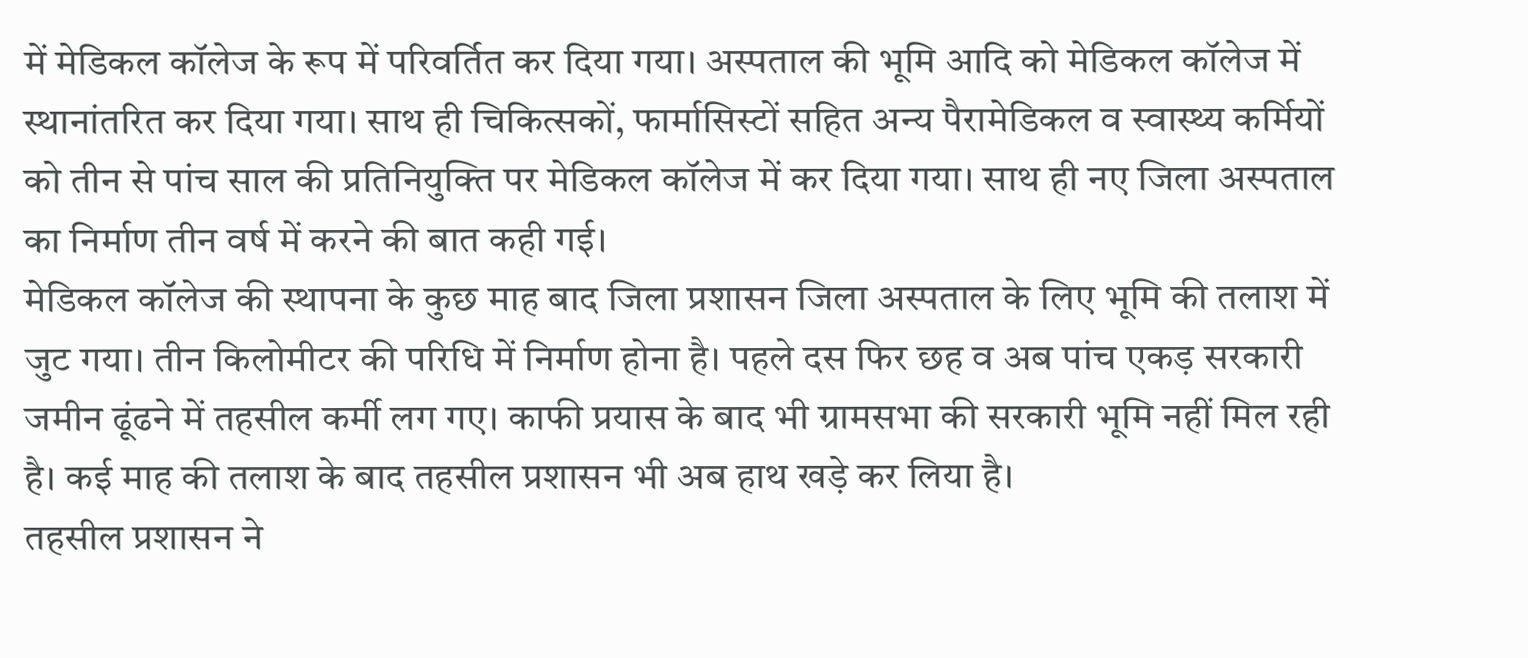में मेडिकल कॉलेज के रूप में परिवर्तित कर दिया गया। अस्पताल की भूमि आदि को मेडिकल कॉलेज में स्थानांतरित कर दिया गया। साथ ही चिकित्सकों, फार्मासिस्टों सहित अन्य पैरामेडिकल व स्वास्थ्य कर्मियों को तीन से पांच साल की प्रतिनियुक्ति पर मेडिकल कॉलेज में कर दिया गया। साथ ही नए जिला अस्पताल का निर्माण तीन वर्ष में करने की बात कही गई।
मेडिकल कॉलेज की स्थापना के कुछ माह बाद जिला प्रशासन जिला अस्पताल के लिए भूमि की तलाश में जुट गया। तीन किलोमीटर की परिधि में निर्माण होना है। पहले दस फिर छह व अब पांच एकड़ सरकारी जमीन ढूंढने में तहसील कर्मी लग गए। काफी प्रयास के बाद भी ग्रामसभा की सरकारी भूमि नहीं मिल रही है। कई माह की तलाश के बाद तहसील प्रशासन भी अब हाथ खड़े कर लिया है।
तहसील प्रशासन ने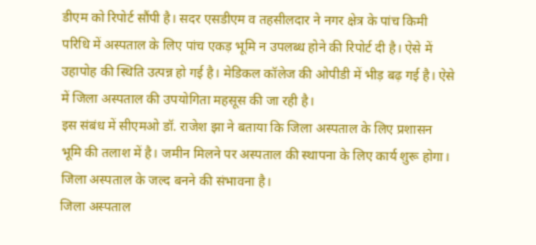डीएम को रिपोर्ट सौंपी है। सदर एसडीएम व तहसीलदार ने नगर क्षेत्र के पांच किमी परिधि में अस्पताल के लिए पांच एकड़ भूमि न उपलब्ध होने की रिपोर्ट दी है। ऐसे में उहापोह की स्थिति उत्पन्न हो गई है। मेडिकल कॉलेज की ओपीडी में भीड़ बढ़ गई है। ऐसे में जिला अस्पताल की उपयोगिता महसूस की जा रही है।
इस संबंध में सीएमओ डॉ. राजेश झा ने बताया कि जिला अस्पताल के लिए प्रशासन भूमि की तलाश में है। जमीन मिलने पर अस्पताल की स्थापना के लिए कार्य शुरू होगा। जिला अस्पताल के जल्द बनने की संभावना है।
जिला अस्पताल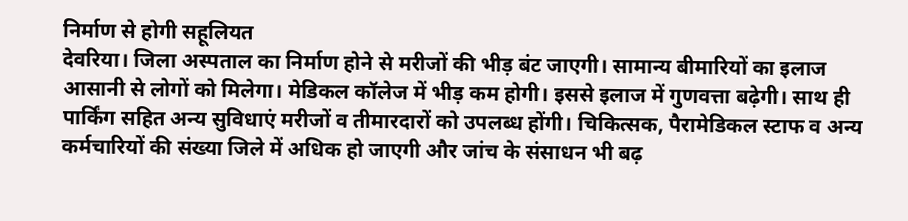निर्माण से होगी सहूलियत
देवरिया। जिला अस्पताल का निर्माण होने से मरीजों की भीड़ बंट जाएगी। सामान्य बीमारियों का इलाज आसानी से लोगों को मिलेगा। मेडिकल कॉलेज में भीड़ कम होगी। इससे इलाज में गुणवत्ता बढ़ेगी। साथ ही पार्किंग सहित अन्य सुविधाएं मरीजों व तीमारदारों को उपलब्ध होंगी। चिकित्सक, पैरामेडिकल स्टाफ व अन्य कर्मचारियों की संख्या जिले में अधिक हो जाएगी और जांच के संसाधन भी बढ़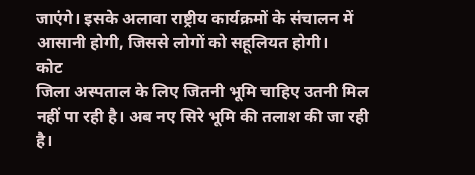जाएंगे। इसके अलावा राष्ट्रीय कार्यक्रमों के संचालन में आसानी होगी, जिससे लोगों को सहूलियत होगी।
कोट
जिला अस्पताल के लिए जितनी भूमि चाहिए उतनी मिल नहीं पा रही है। अब नए सिरे भूमि की तलाश की जा रही है।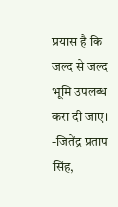प्रयास है कि जल्द से जल्द भूमि उपलब्ध करा दी जाए।
-जितेंद्र प्रताप सिंह,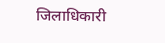जिलाधिकारी